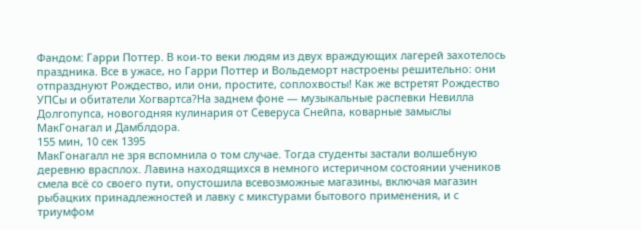Фандом: Гарри Поттер. В кои-то веки людям из двух враждующих лагерей захотелось праздника. Все в ужасе, но Гарри Поттер и Вольдеморт настроены решительно: они отпразднуют Рождество, или они, простите, соплохвосты! Как же встретят Рождество УПСы и обитатели Хогвартса?На заднем фоне — музыкальные распевки Невилла Долгопупса, новогодняя кулинария от Северуса Снейпа, коварные замыслы МакГонагал и Дамблдора.
155 мин, 10 сек 1395
МакГонагалл не зря вспомнила о том случае. Тогда студенты застали волшебную деревню врасплох. Лавина находящихся в немного истеричном состоянии учеников смела всё со своего пути, опустошила всевозможные магазины, включая магазин рыбацких принадлежностей и лавку с микстурами бытового применения, и с триумфом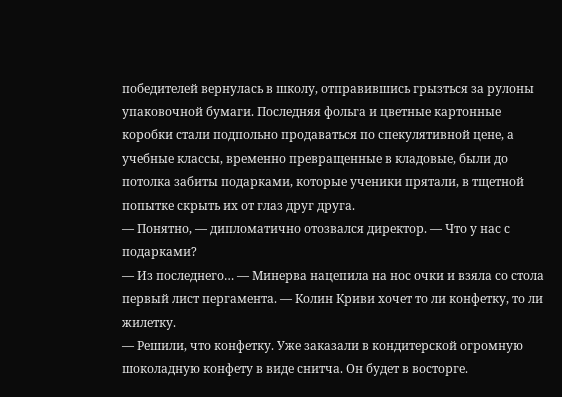победителей вернулась в школу, отправившись грызться за рулоны упаковочной бумаги. Последняя фольга и цветные картонные коробки стали подпольно продаваться по спекулятивной цене, а учебные классы, временно превращенные в кладовые, были до потолка забиты подарками, которые ученики прятали, в тщетной попытке скрыть их от глаз друг друга.
— Понятно, — дипломатично отозвался директор. — Что у нас с подарками?
— Из последнего… — Минерва нацепила на нос очки и взяла со стола первый лист пергамента. — Колин Криви хочет то ли конфетку, то ли жилетку.
— Решили, что конфетку. Уже заказали в кондитерской огромную шоколадную конфету в виде снитча. Он будет в восторге.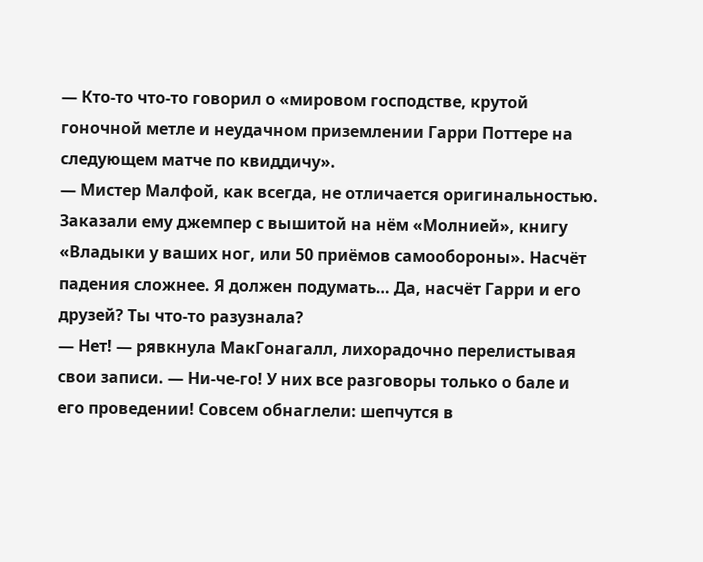— Кто-то что-то говорил о «мировом господстве, крутой гоночной метле и неудачном приземлении Гарри Поттере на следующем матче по квиддичу».
— Мистер Малфой, как всегда, не отличается оригинальностью. Заказали ему джемпер с вышитой на нём «Молнией», книгу «Владыки у ваших ног, или 50 приёмов самообороны». Насчёт падения сложнее. Я должен подумать… Да, насчёт Гарри и его друзей? Ты что-то разузнала?
— Нет! — рявкнула МакГонагалл, лихорадочно перелистывая свои записи. — Ни-че-го! У них все разговоры только о бале и его проведении! Совсем обнаглели: шепчутся в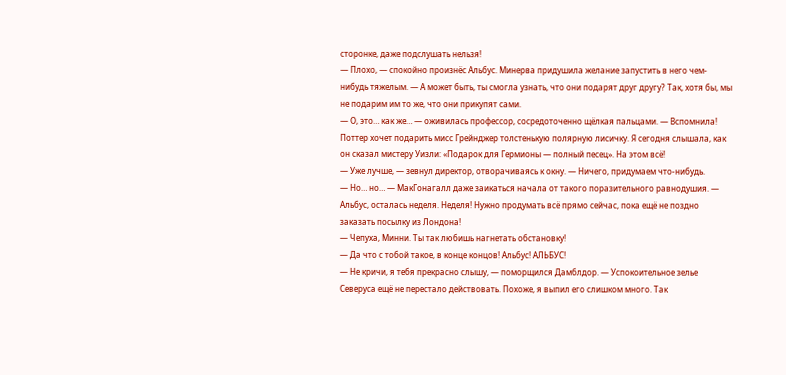сторонке, даже подслушать нельзя!
— Плохо, — спокойно произнёс Альбус. Минерва придушила желание запустить в него чем-нибудь тяжелым. — А может быть, ты смогла узнать, что они подарят друг другу? Так, хотя бы, мы не подарим им то же, что они прикупят сами.
— О, это… как же… — оживилась профессор, сосредоточенно щёлкая пальцами. — Вспомнила! Поттер хочет подарить мисс Грейнджер толстенькую полярную лисичку. Я сегодня слышала, как он сказал мистеру Уизли: «Подарок для Гермионы — полный песец». На этом всё!
— Уже лучше, — зевнул директор, отворачиваясь к окну. — Ничего, придумаем что-нибудь.
— Но… но… — МакГонагалл даже заикаться начала от такого поразительного равнодушия. — Альбус, осталась неделя. Неделя! Нужно продумать всё прямо сейчас, пока ещё не поздно заказать посылку из Лондона!
— Чепуха, Минни. Ты так любишь нагнетать обстановку!
— Да что с тобой такое, в конце концов! Альбус! АЛЬБУС!
— Не кричи, я тебя прекрасно слышу, — поморщился Дамблдор. — Успокоительное зелье Северуса ещё не перестало действовать. Похоже, я выпил его слишком много. Так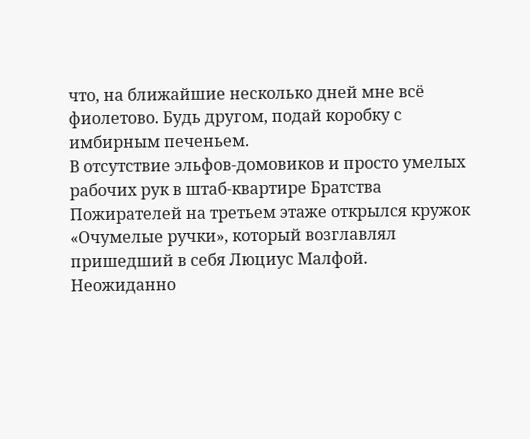что, на ближайшие несколько дней мне всё фиолетово. Будь другом, подай коробку с имбирным печеньем.
В отсутствие эльфов-домовиков и просто умелых рабочих рук в штаб-квартире Братства Пожирателей на третьем этаже открылся кружок «Очумелые ручки», который возглавлял пришедший в себя Люциус Малфой.
Неожиданно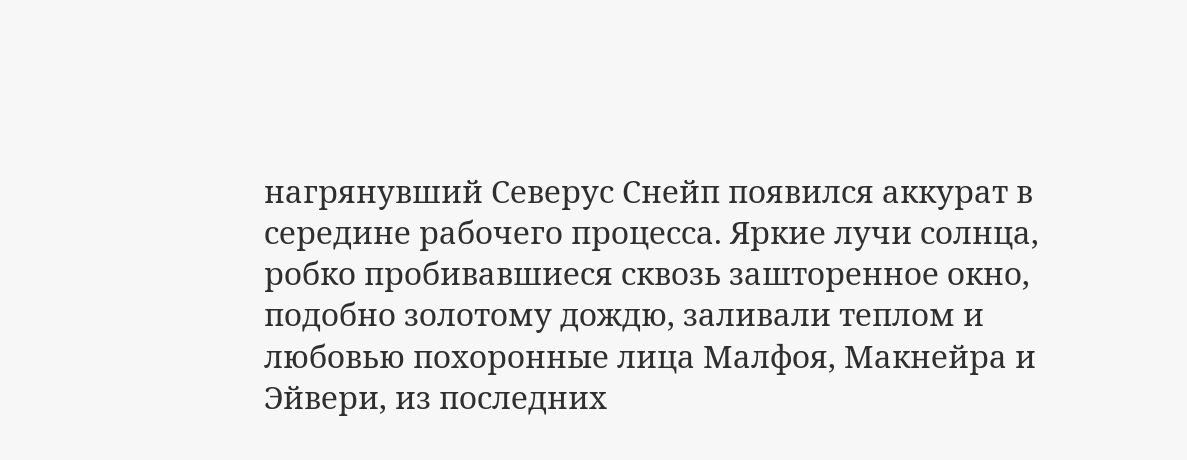нагрянувший Северус Снейп появился аккурат в середине рабочего процесса. Яркие лучи солнца, робко пробивавшиеся сквозь зашторенное окно, подобно золотому дождю, заливали теплом и любовью похоронные лица Малфоя, Макнейра и Эйвери, из последних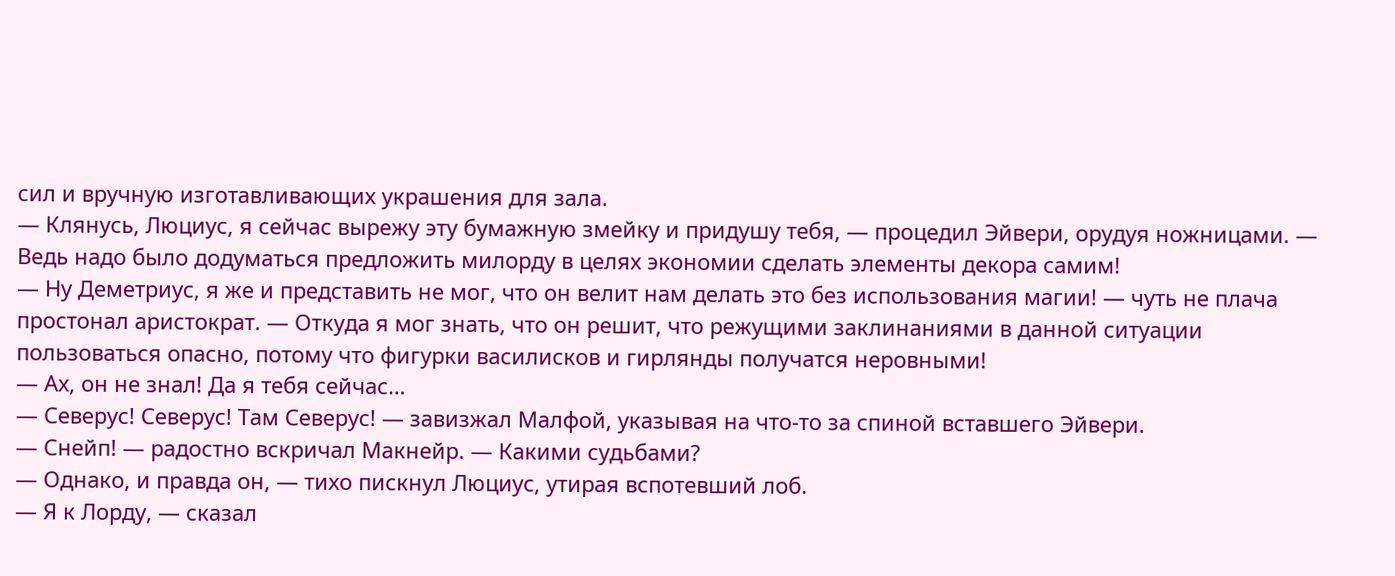сил и вручную изготавливающих украшения для зала.
— Клянусь, Люциус, я сейчас вырежу эту бумажную змейку и придушу тебя, — процедил Эйвери, орудуя ножницами. — Ведь надо было додуматься предложить милорду в целях экономии сделать элементы декора самим!
— Ну Деметриус, я же и представить не мог, что он велит нам делать это без использования магии! — чуть не плача простонал аристократ. — Откуда я мог знать, что он решит, что режущими заклинаниями в данной ситуации пользоваться опасно, потому что фигурки василисков и гирлянды получатся неровными!
— Ах, он не знал! Да я тебя сейчас…
— Северус! Северус! Там Северус! — завизжал Малфой, указывая на что-то за спиной вставшего Эйвери.
— Снейп! — радостно вскричал Макнейр. — Какими судьбами?
— Однако, и правда он, — тихо пискнул Люциус, утирая вспотевший лоб.
— Я к Лорду, — сказал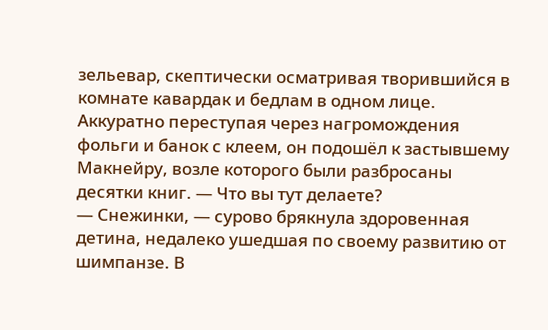зельевар, скептически осматривая творившийся в комнате кавардак и бедлам в одном лице. Аккуратно переступая через нагромождения фольги и банок с клеем, он подошёл к застывшему Макнейру, возле которого были разбросаны десятки книг. — Что вы тут делаете?
— Снежинки, — сурово брякнула здоровенная детина, недалеко ушедшая по своему развитию от шимпанзе. В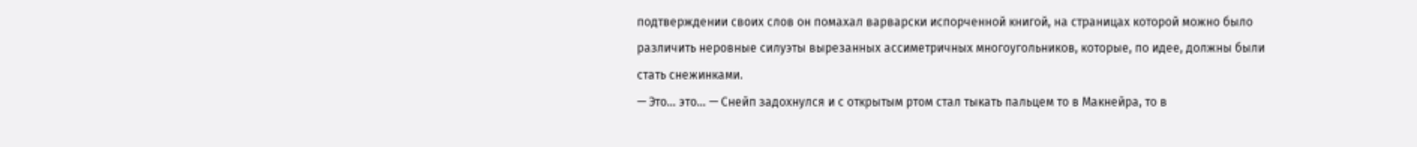подтверждении своих слов он помахал варварски испорченной книгой, на страницах которой можно было различить неровные силуэты вырезанных ассиметричных многоугольников, которые, по идее, должны были стать снежинками.
— Это… это… — Снейп задохнулся и с открытым ртом стал тыкать пальцем то в Макнейра, то в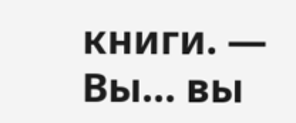книги. — Вы… вы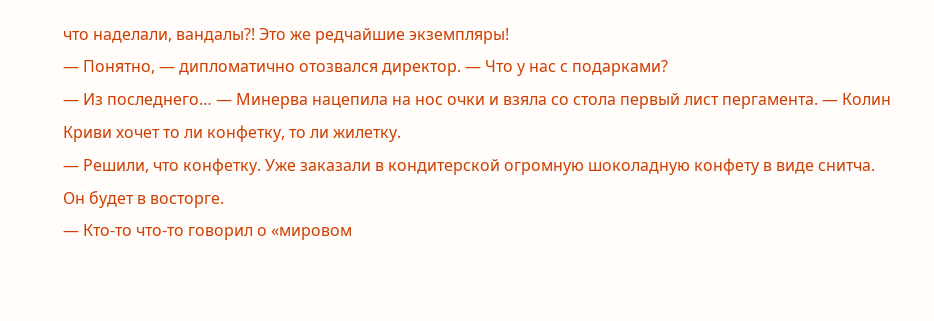что наделали, вандалы?! Это же редчайшие экземпляры!
— Понятно, — дипломатично отозвался директор. — Что у нас с подарками?
— Из последнего… — Минерва нацепила на нос очки и взяла со стола первый лист пергамента. — Колин Криви хочет то ли конфетку, то ли жилетку.
— Решили, что конфетку. Уже заказали в кондитерской огромную шоколадную конфету в виде снитча. Он будет в восторге.
— Кто-то что-то говорил о «мировом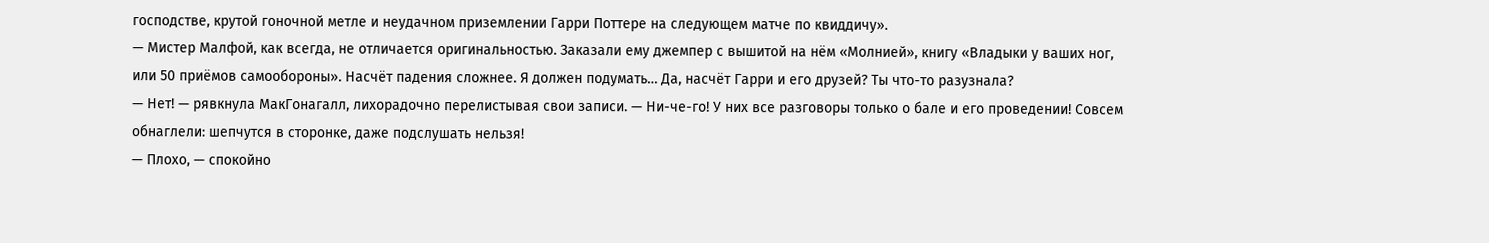господстве, крутой гоночной метле и неудачном приземлении Гарри Поттере на следующем матче по квиддичу».
— Мистер Малфой, как всегда, не отличается оригинальностью. Заказали ему джемпер с вышитой на нём «Молнией», книгу «Владыки у ваших ног, или 50 приёмов самообороны». Насчёт падения сложнее. Я должен подумать… Да, насчёт Гарри и его друзей? Ты что-то разузнала?
— Нет! — рявкнула МакГонагалл, лихорадочно перелистывая свои записи. — Ни-че-го! У них все разговоры только о бале и его проведении! Совсем обнаглели: шепчутся в сторонке, даже подслушать нельзя!
— Плохо, — спокойно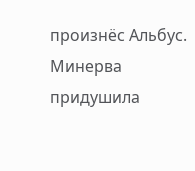произнёс Альбус. Минерва придушила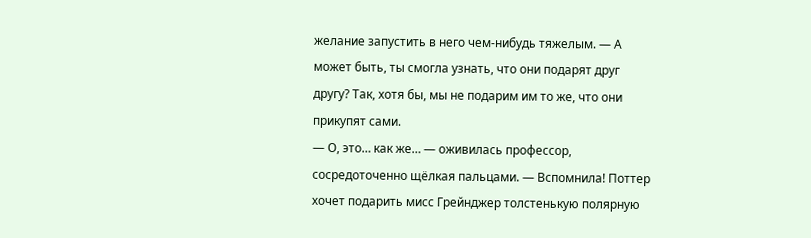желание запустить в него чем-нибудь тяжелым. — А может быть, ты смогла узнать, что они подарят друг другу? Так, хотя бы, мы не подарим им то же, что они прикупят сами.
— О, это… как же… — оживилась профессор, сосредоточенно щёлкая пальцами. — Вспомнила! Поттер хочет подарить мисс Грейнджер толстенькую полярную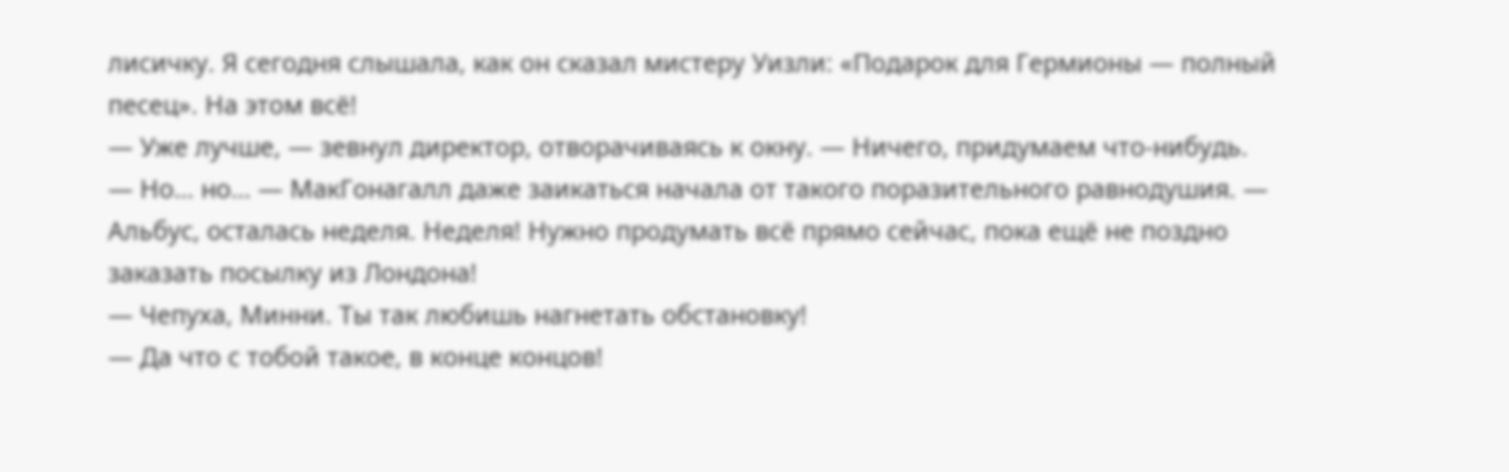лисичку. Я сегодня слышала, как он сказал мистеру Уизли: «Подарок для Гермионы — полный песец». На этом всё!
— Уже лучше, — зевнул директор, отворачиваясь к окну. — Ничего, придумаем что-нибудь.
— Но… но… — МакГонагалл даже заикаться начала от такого поразительного равнодушия. — Альбус, осталась неделя. Неделя! Нужно продумать всё прямо сейчас, пока ещё не поздно заказать посылку из Лондона!
— Чепуха, Минни. Ты так любишь нагнетать обстановку!
— Да что с тобой такое, в конце концов!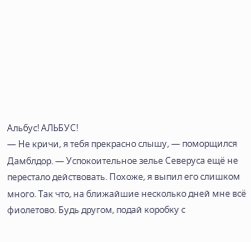Альбус! АЛЬБУС!
— Не кричи, я тебя прекрасно слышу, — поморщился Дамблдор. — Успокоительное зелье Северуса ещё не перестало действовать. Похоже, я выпил его слишком много. Так что, на ближайшие несколько дней мне всё фиолетово. Будь другом, подай коробку с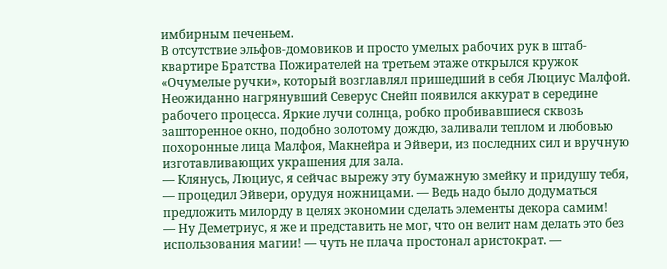имбирным печеньем.
В отсутствие эльфов-домовиков и просто умелых рабочих рук в штаб-квартире Братства Пожирателей на третьем этаже открылся кружок «Очумелые ручки», который возглавлял пришедший в себя Люциус Малфой.
Неожиданно нагрянувший Северус Снейп появился аккурат в середине рабочего процесса. Яркие лучи солнца, робко пробивавшиеся сквозь зашторенное окно, подобно золотому дождю, заливали теплом и любовью похоронные лица Малфоя, Макнейра и Эйвери, из последних сил и вручную изготавливающих украшения для зала.
— Клянусь, Люциус, я сейчас вырежу эту бумажную змейку и придушу тебя, — процедил Эйвери, орудуя ножницами. — Ведь надо было додуматься предложить милорду в целях экономии сделать элементы декора самим!
— Ну Деметриус, я же и представить не мог, что он велит нам делать это без использования магии! — чуть не плача простонал аристократ. —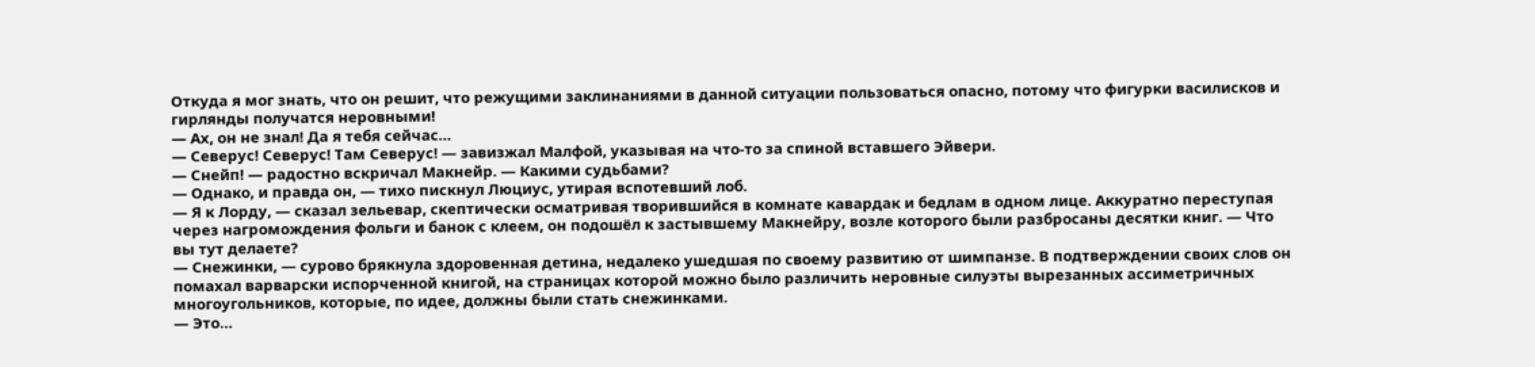Откуда я мог знать, что он решит, что режущими заклинаниями в данной ситуации пользоваться опасно, потому что фигурки василисков и гирлянды получатся неровными!
— Ах, он не знал! Да я тебя сейчас…
— Северус! Северус! Там Северус! — завизжал Малфой, указывая на что-то за спиной вставшего Эйвери.
— Снейп! — радостно вскричал Макнейр. — Какими судьбами?
— Однако, и правда он, — тихо пискнул Люциус, утирая вспотевший лоб.
— Я к Лорду, — сказал зельевар, скептически осматривая творившийся в комнате кавардак и бедлам в одном лице. Аккуратно переступая через нагромождения фольги и банок с клеем, он подошёл к застывшему Макнейру, возле которого были разбросаны десятки книг. — Что вы тут делаете?
— Снежинки, — сурово брякнула здоровенная детина, недалеко ушедшая по своему развитию от шимпанзе. В подтверждении своих слов он помахал варварски испорченной книгой, на страницах которой можно было различить неровные силуэты вырезанных ассиметричных многоугольников, которые, по идее, должны были стать снежинками.
— Это…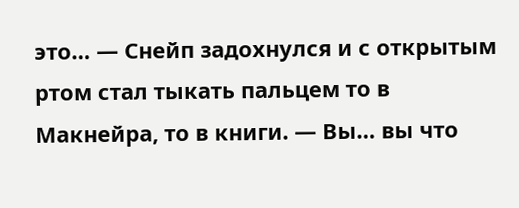это… — Снейп задохнулся и с открытым ртом стал тыкать пальцем то в Макнейра, то в книги. — Вы… вы что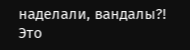наделали, вандалы?! Это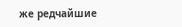же редчайшие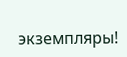экземпляры!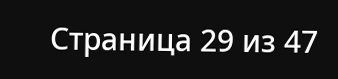Страница 29 из 47